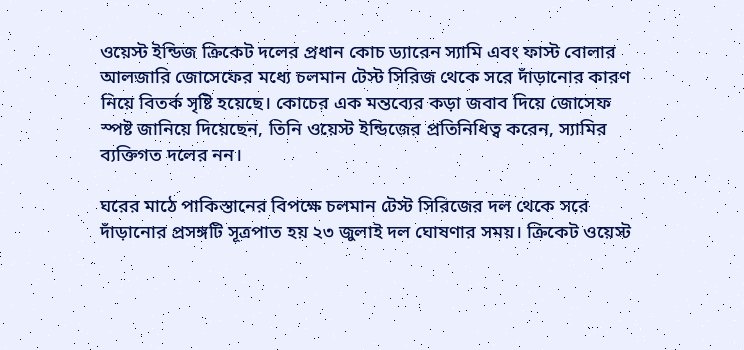ওয়েস্ট ইন্ডিজ ক্রিকেট দলের প্রধান কোচ ড্যারেন স্যামি এবং ফাস্ট বোলার আলজারি জোসেফের মধ্যে চলমান টেস্ট সিরিজ থেকে সরে দাঁড়ানোর কারণ নিয়ে বিতর্ক সৃষ্টি হয়েছে। কোচের এক মন্তব্যের কড়া জবাব দিয়ে জোসেফ স্পষ্ট জানিয়ে দিয়েছেন, তিনি ওয়েস্ট ইন্ডিজের প্রতিনিধিত্ব করেন, স্যামির ব্যক্তিগত দলের নন।

ঘরের মাঠে পাকিস্তানের বিপক্ষে চলমান টেস্ট সিরিজের দল থেকে সরে দাঁড়ানোর প্রসঙ্গটি সূত্রপাত হয় ২৩ জুলাই দল ঘোষণার সময়। ক্রিকেট ওয়েস্ট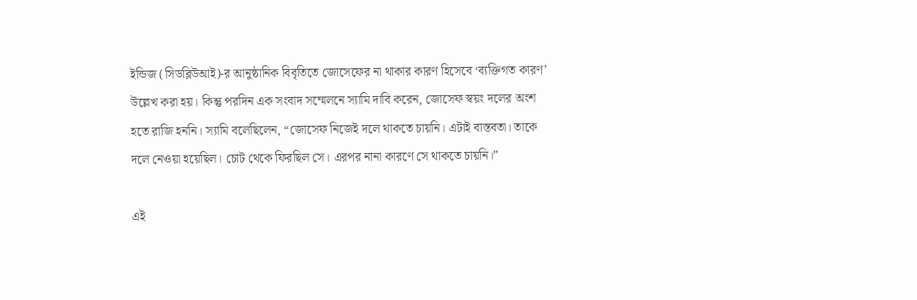ইন্ডিজ (সিডব্লিউআই)-র আনুষ্ঠানিক বিবৃতিতে জোসেফের না থাকার কারণ হিসেবে ‘ব্যক্তিগত কারণ’ উল্লেখ করা হয়। কিন্তু পরদিন এক সংবাদ সম্মেলনে স্যামি দাবি করেন, জোসেফ স্বয়ং দলের অংশ হতে রাজি হননি। স্যামি বলেছিলেন, “জোসেফ নিজেই দলে থাকতে চায়নি। এটাই বাস্তবতা। তাকে দলে নেওয়া হয়েছিল। চোট থেকে ফিরছিল সে। এরপর নানা কারণে সে থাকতে চায়নি।”

এই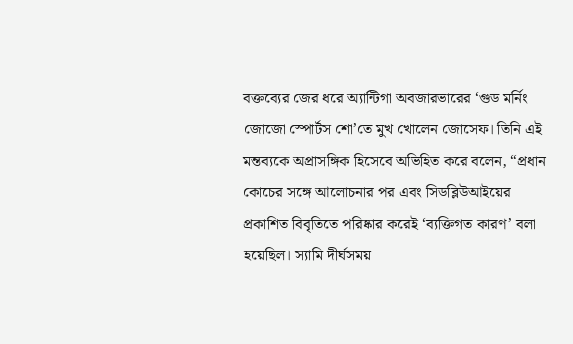বক্তব্যের জের ধরে অ্যান্টিগা অবজারভারের ‘গুড মর্নিং জোজো স্পোর্টস শো’তে মুখ খোলেন জোসেফ। তিনি এই মন্তব্যকে অপ্রাসঙ্গিক হিসেবে অভিহিত করে বলেন, “প্রধান কোচের সঙ্গে আলোচনার পর এবং সিডব্লিউআইয়ের প্রকাশিত বিবৃতিতে পরিষ্কার করেই ‘ব্যক্তিগত কারণ’ বলা হয়েছিল। স্যামি দীর্ঘসময়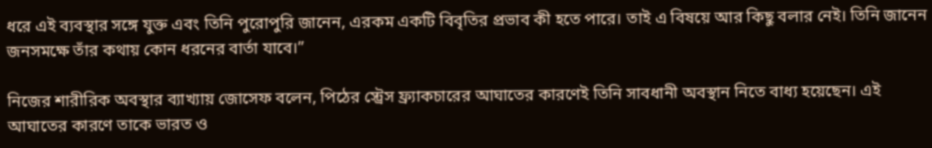ধরে এই ব্যবস্থার সঙ্গে যুক্ত এবং তিনি পুরোপুরি জানেন, এরকম একটি বিবৃতির প্রভাব কী হতে পারে। তাই এ বিষয়ে আর কিছু বলার নেই। তিনি জানেন জনসমক্ষে তাঁর কথায় কোন ধরনের বার্তা যাবে।”

নিজের শারীরিক অবস্থার ব্যাখ্যায় জোসেফ বলেন, পিঠের স্ট্রেস ফ্র্যাকচারের আঘাতের কারণেই তিনি সাবধানী অবস্থান নিতে বাধ্য হয়েছেন। এই আঘাতের কারণে তাকে ভারত ও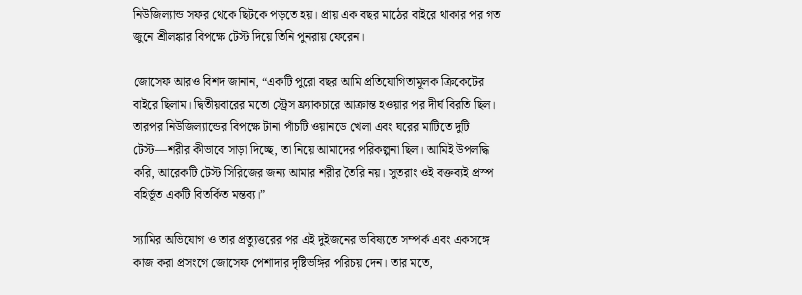নিউজিল্যান্ড সফর থেকে ছিটকে পড়তে হয়। প্রায় এক বছর মাঠের বাইরে থাকার পর গত জুনে শ্রীলঙ্কার বিপক্ষে টেস্ট দিয়ে তিনি পুনরায় ফেরেন।

জোসেফ আরও বিশদ জানান, “একটি পুরো বছর আমি প্রতিযোগিতামূলক ক্রিকেটের বাইরে ছিলাম। দ্বিতীয়বারের মতো স্ট্রেস ফ্র্যাকচারে আক্রান্ত হওয়ার পর দীর্ঘ বিরতি ছিল। তারপর নিউজিল্যান্ডের বিপক্ষে টানা পাঁচটি ওয়ানডে খেলা এবং ঘরের মাটিতে দুটি টেস্ট—শরীর কীভাবে সাড়া দিচ্ছে, তা নিয়ে আমাদের পরিকল্পনা ছিল। আমিই উপলদ্ধি করি, আরেকটি টেস্ট সিরিজের জন্য আমার শরীর তৈরি নয়। সুতরাং ওই বক্তব্যই প্রস্প বহির্ভূত একটি বিতর্কিত মন্তব্য।”

স্যামির অভিযোগ ও তার প্রত্যুত্তরের পর এই দুইজনের ভবিষ্যতে সম্পর্ক এবং একসঙ্গে কাজ করা প্রসংগে জোসেফ পেশাদার দৃষ্টিভঙ্গির পরিচয় দেন। তার মতে,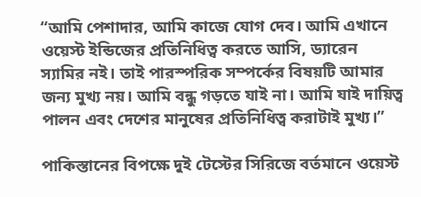“আমি পেশাদার, আমি কাজে যোগ দেব। আমি এখানে ওয়েস্ট ইন্ডিজের প্রতিনিধিত্ব করতে আসি, ড্যারেন স্যামির নই। তাই পারস্পরিক সম্পর্কের বিষয়টি আমার জন্য মুখ্য নয়। আমি বন্ধু গড়তে যাই না। আমি যাই দায়িত্ব পালন এবং দেশের মানুষের প্রতিনিধিত্ব করাটাই মুখ্য।”

পাকিস্তানের বিপক্ষে দুই টেস্টের সিরিজে বর্তমানে ওয়েস্ট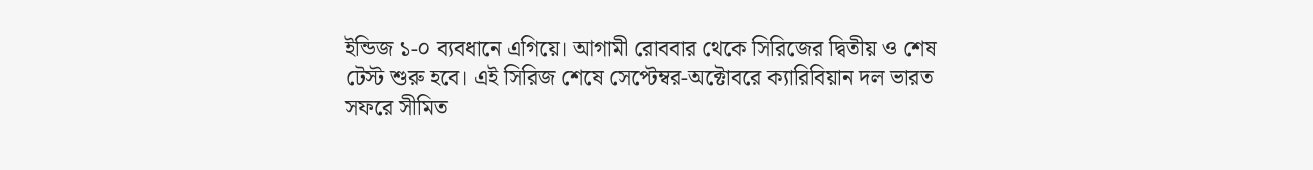ইন্ডিজ ১-০ ব্যবধানে এগিয়ে। আগামী রোববার থেকে সিরিজের দ্বিতীয় ও শেষ টেস্ট শুরু হবে। এই সিরিজ শেষে সেপ্টেম্বর-অক্টোবরে ক্যারিবিয়ান দল ভারত সফরে সীমিত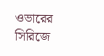ওভারের সিরিজে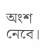অংশ নেবে।